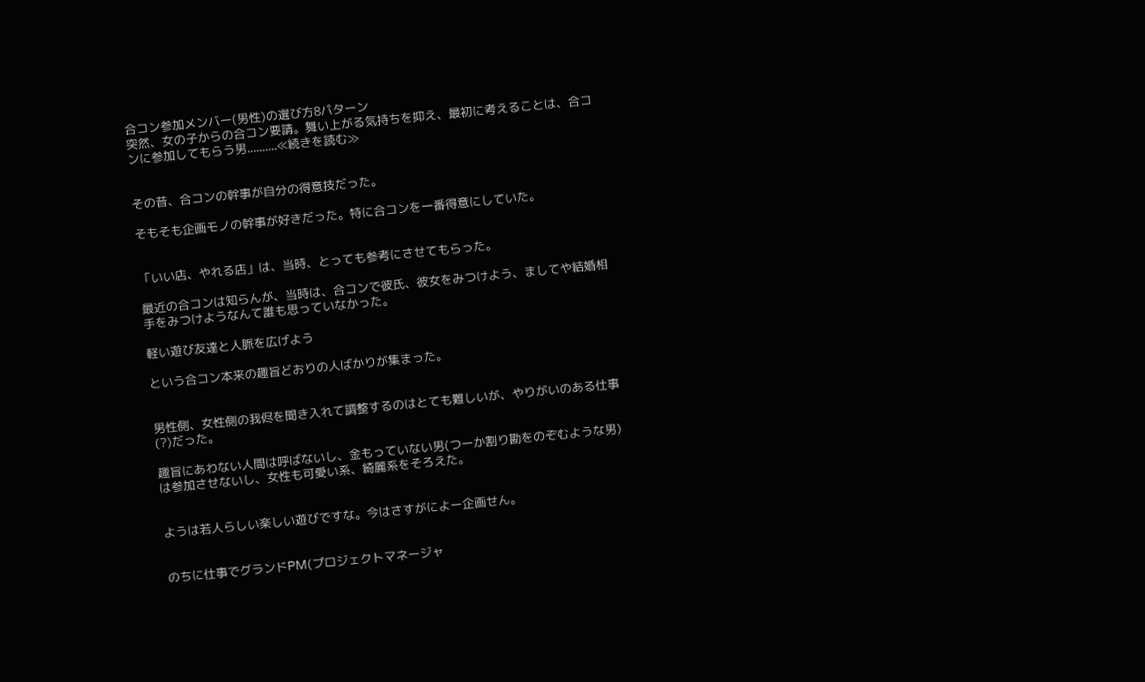合コン参加メンバー(男性)の選び方8パターン
突然、女の子からの合コン要請。舞い上がる気持ちを抑え、最初に考えることは、合コンに参加してもらう男..........≪続きを読む≫


その昔、合コンの幹事が自分の得意技だった。

そもそも企画モノの幹事が好きだった。特に合コンを一番得意にしていた。


「いい店、やれる店」は、当時、とっても参考にさせてもらった。

最近の合コンは知らんが、当時は、合コンで彼氏、彼女をみつけよう、ましてや結婚相手をみつけようなんて誰も思っていなかった。

軽い遊び友達と人脈を広げよう

という合コン本来の趣旨どおりの人ばかりが集まった。


男性側、女性側の我侭を聞き入れて調整するのはとても難しいが、やりがいのある仕事(?)だった。

趣旨にあわない人間は呼ばないし、金もっていない男(つーか割り勘をのぞむような男)は参加させないし、女性も可愛い系、綺麗系をそろえた。


ようは若人らしい楽しい遊びですな。今はさすがによー企画せん。


のちに仕事でグランドPM(プロジェクトマネージャ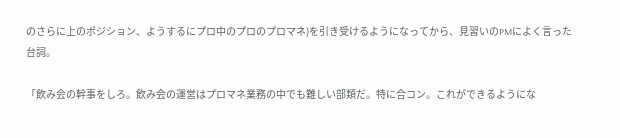のさらに上のポジション、ようするにプロ中のプロのプロマネ)を引き受けるようになってから、見習いのPMによく言った台詞。

「飲み会の幹事をしろ。飲み会の運営はプロマネ業務の中でも難しい部類だ。特に合コン。これができるようにな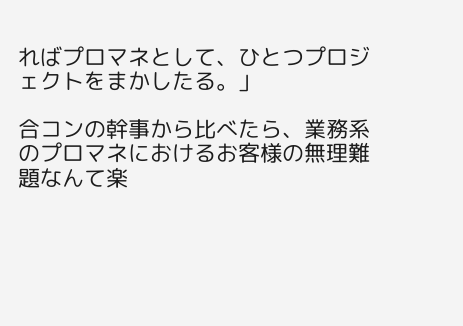ればプロマネとして、ひとつプロジェクトをまかしたる。」

合コンの幹事から比べたら、業務系のプロマネにおけるお客様の無理難題なんて楽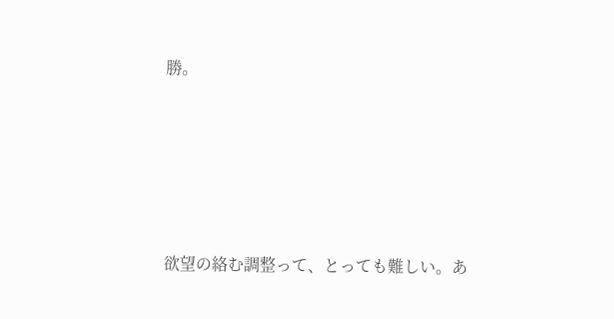勝。





欲望の絡む調整って、とっても難しい。あ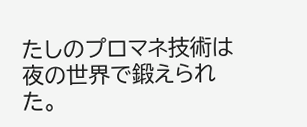たしのプロマネ技術は夜の世界で鍛えられた。